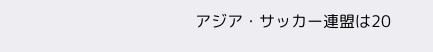アジア・サッカー連盟は20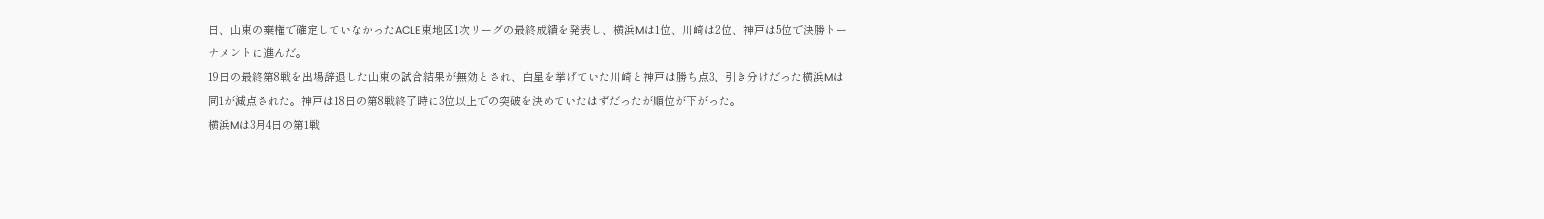日、山東の棄権で確定していなかったACLE東地区1次リーグの最終成績を発表し、横浜Mは1位、川崎は2位、神戸は5位で決勝トーナメントに進んだ。
19日の最終第8戦を出場辞退した山東の試合結果が無効とされ、白星を挙げていた川崎と神戸は勝ち点3、引き分けだった横浜Mは同1が減点された。神戸は18日の第8戦終了時に3位以上での突破を決めていたはずだったが順位が下がった。
横浜Mは3月4日の第1戦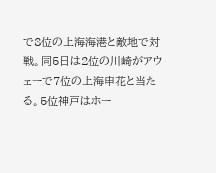で8位の上海海港と敵地で対戦。同5日は2位の川崎がアウェーで7位の上海申花と当たる。5位神戸はホー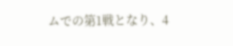ムでの第1戦となり、4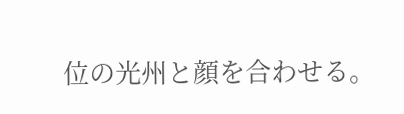位の光州と顔を合わせる。